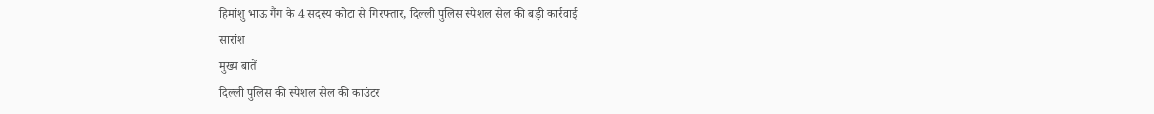हिमांशु भाऊ गैंग के 4 सदस्य कोटा से गिरफ्तार, दिल्ली पुलिस स्पेशल सेल की बड़ी कार्रवाई
सारांश
मुख्य बातें
दिल्ली पुलिस की स्पेशल सेल की काउंटर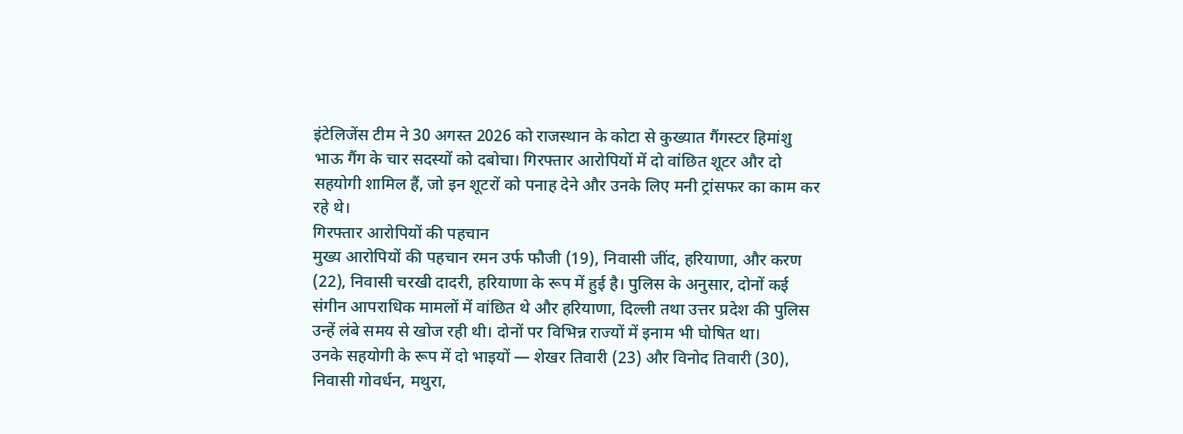इंटेलिजेंस टीम ने 30 अगस्त 2026 को राजस्थान के कोटा से कुख्यात गैंगस्टर हिमांशु भाऊ गैंग के चार सदस्यों को दबोचा। गिरफ्तार आरोपियों में दो वांछित शूटर और दो सहयोगी शामिल हैं, जो इन शूटरों को पनाह देने और उनके लिए मनी ट्रांसफर का काम कर रहे थे।
गिरफ्तार आरोपियों की पहचान
मुख्य आरोपियों की पहचान रमन उर्फ फौजी (19), निवासी जींद, हरियाणा, और करण (22), निवासी चरखी दादरी, हरियाणा के रूप में हुई है। पुलिस के अनुसार, दोनों कई संगीन आपराधिक मामलों में वांछित थे और हरियाणा, दिल्ली तथा उत्तर प्रदेश की पुलिस उन्हें लंबे समय से खोज रही थी। दोनों पर विभिन्न राज्यों में इनाम भी घोषित था।
उनके सहयोगी के रूप में दो भाइयों — शेखर तिवारी (23) और विनोद तिवारी (30), निवासी गोवर्धन, मथुरा,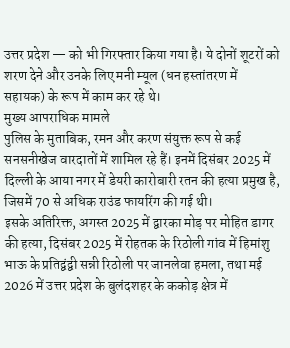उत्तर प्रदेश — को भी गिरफ्तार किया गया है। ये दोनों शूटरों को शरण देने और उनके लिए मनी म्यूल (धन हस्तांतरण में सहायक) के रूप में काम कर रहे थे।
मुख्य आपराधिक मामले
पुलिस के मुताबिक, रमन और करण संयुक्त रूप से कई सनसनीखेज वारदातों में शामिल रहे हैं। इनमें दिसंबर 2025 में दिल्ली के आया नगर में डेयरी कारोबारी रतन की हत्या प्रमुख है, जिसमें 70 से अधिक राउंड फायरिंग की गई थी।
इसके अतिरिक्त, अगस्त 2025 में द्वारका मोड़ पर मोहित डागर की हत्या, दिसंबर 2025 में रोहतक के रिठोली गांव में हिमांशु भाऊ के प्रतिद्वंद्वी सन्नी रिठोली पर जानलेवा हमला, तथा मई 2026 में उत्तर प्रदेश के बुलंदशहर के ककोड़ क्षेत्र में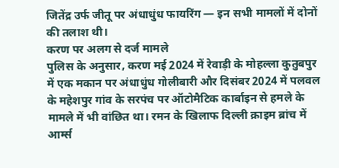जितेंद्र उर्फ जीतू पर अंधाधुंध फायरिंग — इन सभी मामलों में दोनों की तलाश थी।
करण पर अलग से दर्ज मामले
पुलिस के अनुसार, करण मई 2024 में रेवाड़ी के मोहल्ला कुतुबपुर में एक मकान पर अंधाधुंध गोलीबारी और दिसंबर 2024 में पलवल के महेशपुर गांव के सरपंच पर ऑटोमैटिक कार्बाइन से हमले के मामले में भी वांछित था। रमन के खिलाफ दिल्ली क्राइम ब्रांच में आर्म्स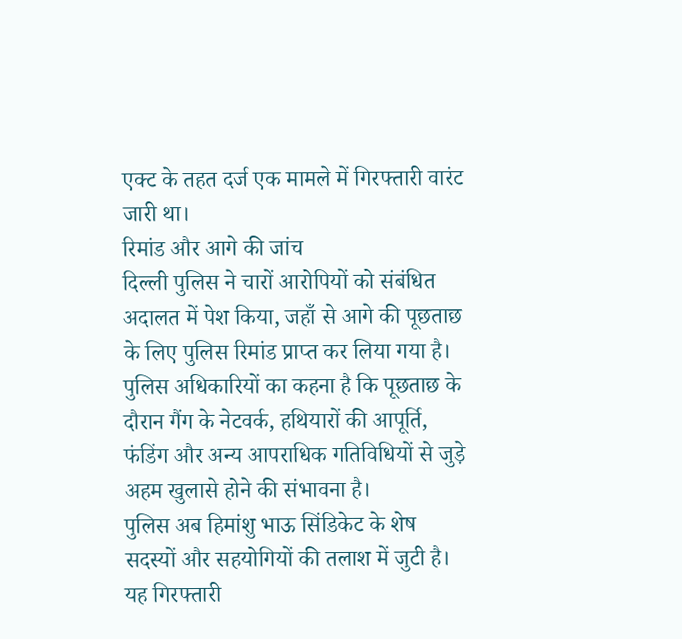एक्ट के तहत दर्ज एक मामले में गिरफ्तारी वारंट जारी था।
रिमांड और आगे की जांच
दिल्ली पुलिस ने चारों आरोपियों को संबंधित अदालत में पेश किया, जहाँ से आगे की पूछताछ के लिए पुलिस रिमांड प्राप्त कर लिया गया है। पुलिस अधिकारियों का कहना है कि पूछताछ के दौरान गैंग के नेटवर्क, हथियारों की आपूर्ति, फंडिंग और अन्य आपराधिक गतिविधियों से जुड़े अहम खुलासे होने की संभावना है।
पुलिस अब हिमांशु भाऊ सिंडिकेट के शेष सदस्यों और सहयोगियों की तलाश में जुटी है। यह गिरफ्तारी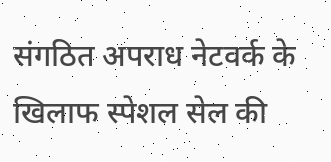संगठित अपराध नेटवर्क के खिलाफ स्पेशल सेल की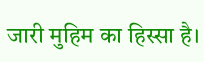जारी मुहिम का हिस्सा है।